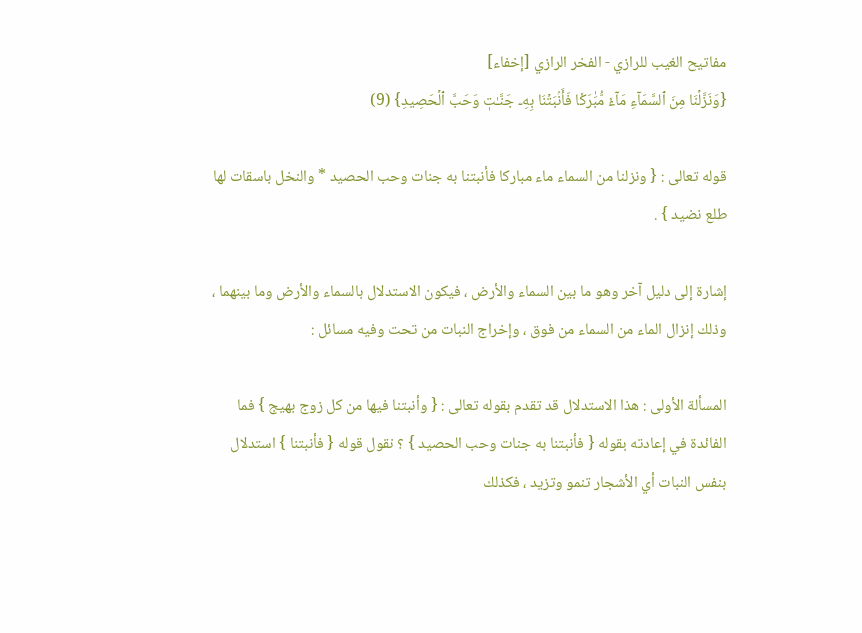مفاتيح الغيب للرازي - الفخر الرازي [إخفاء]
{وَنَزَّلۡنَا مِنَ ٱلسَّمَآءِ مَآءٗ مُّبَٰرَكٗا فَأَنۢبَتۡنَا بِهِۦ جَنَّـٰتٖ وَحَبَّ ٱلۡحَصِيدِ} (9)

قوله تعالى : { ونزلنا من السماء ماء مباركا فأنبتنا به جنات وحب الحصيد * والنخل باسقات لها طلع نضيد } .

إشارة إلى دليل آخر وهو ما بين السماء والأرض ، فيكون الاستدلال بالسماء والأرض وما بينهما ، وذلك إنزال الماء من السماء من فوق ، وإخراج النبات من تحت وفيه مسائل :

المسألة الأولى : هذا الاستدلال قد تقدم بقوله تعالى : { وأنبتنا فيها من كل زوج بهيج } فما الفائدة في إعادته بقوله { فأنبتنا به جنات وحب الحصيد } ؟ نقول قوله { فأنبتنا } استدلال بنفس النبات أي الأشجار تنمو وتزيد ، فكذلك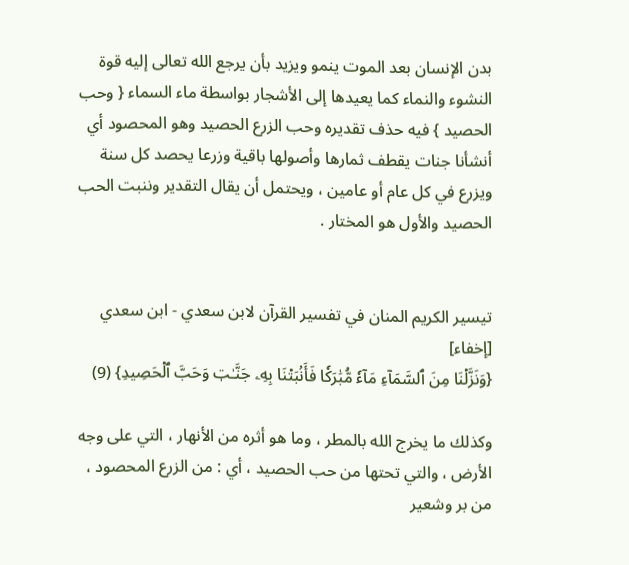بدن الإنسان بعد الموت ينمو ويزيد بأن يرجع الله تعالى إليه قوة النشوء والنماء كما يعيدها إلى الأشجار بواسطة ماء السماء { وحب الحصيد } فيه حذف تقديره وحب الزرع الحصيد وهو المحصود أي أنشأنا جنات يقطف ثمارها وأصولها باقية وزرعا يحصد كل سنة ويزرع في كل عام أو عامين ، ويحتمل أن يقال التقدير وننبت الحب الحصيد والأول هو المختار .


تيسير الكريم المنان في تفسير القرآن لابن سعدي - ابن سعدي [إخفاء]
{وَنَزَّلۡنَا مِنَ ٱلسَّمَآءِ مَآءٗ مُّبَٰرَكٗا فَأَنۢبَتۡنَا بِهِۦ جَنَّـٰتٖ وَحَبَّ ٱلۡحَصِيدِ} (9)

وكذلك ما يخرج الله بالمطر ، وما هو أثره من الأنهار ، التي على وجه الأرض ، والتي تحتها من حب الحصيد ، أي : من الزرع المحصود ، من بر وشعير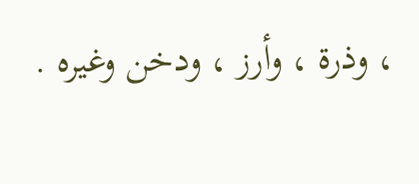، وذرة ، وأرز ، ودخن وغيره .